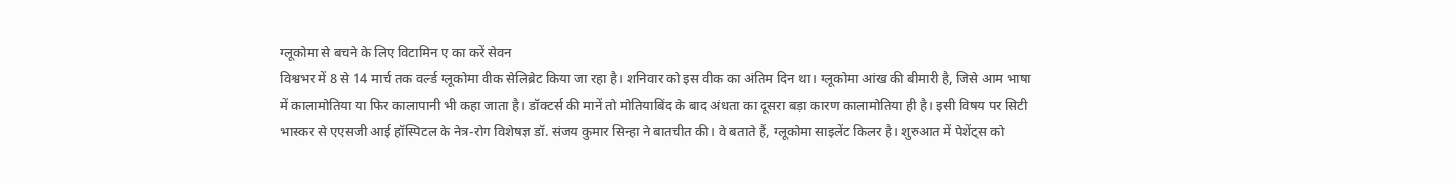ग्लूकोमा से बचने के लिए विटामिन ए का करें सेवन
विश्वभर में 8 से 14 मार्च तक वर्ल्ड ग्लूकोमा वीक सेलिब्रेट किया जा रहा है। शनिवार को इस वीक का अंतिम दिन था। ग्लूकोमा आंख की बीमारी है, जिसे आम भाषा में कालामोतिया या फिर कालापानी भी कहा जाता है। डॉक्टर्स की मानें तो मोतियाबिंद के बाद अंधता का दूसरा बड़ा कारण कालामोतिया ही है। इसी विषय पर सिटी भास्कर से एएसजी आई हॉस्पिटल के नेत्र-रोग विशेषज्ञ डॉ. संजय कुमार सिन्हा ने बातचीत की। वे बताते हैं, ग्लूकोमा साइलेंट किलर है। शुरुआत में पेशेंट्स को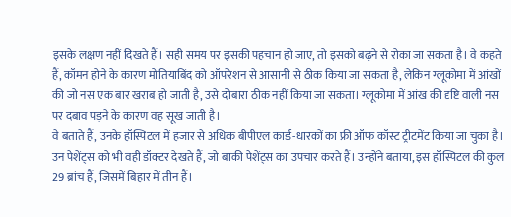इसके लक्षण नहीं दिखते हैं। सही समय पर इसकी पहचान हो जाए, तो इसको बढ़ने से रोका जा सकता है। वे कहते हैं, कॉमन होने के कारण मोतियाबिंद को ऑपरेशन से आसानी से ठीक किया जा सकता है, लेकिन ग्लूकोमा में आंखों की जो नस एक बार खराब हो जाती है, उसे दोबारा ठीक नहीं किया जा सकता। ग्लूकोमा में आंख की दृष्टि वाली नस पर दबाव पड़ने के कारण वह सूख जाती है।
वे बताते हैं, उनके हॉस्पिटल में हजार से अधिक बीपीएल कार्ड-धारकों का फ्री ऑफ कॉस्ट ट्रीटमेंट किया जा चुका है। उन पेशेंट्स को भी वही डॉक्टर देखते हैं, जो बाकी पेशेंट्स का उपचार करते हैं। उन्होंने बताया, इस हॉस्पिटल की कुल 29 ब्रांच हैं, जिसमें बिहार में तीन हैं।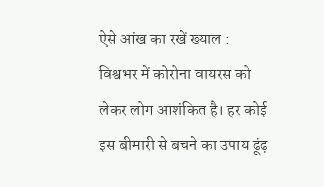ऐसे आंख का रखें ख्याल :
विश्वभर में कोरोना वायरस को लेकर लोग आशंकित है। हर कोई इस बीमारी से बचने का उपाय ढूंढ़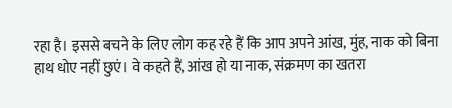रहा है। इससे बचने के लिए लोग कह रहे हैं कि आप अपने आंख, मुंह, नाक को बिना हाथ धोए नहीं छुएं। वे कहते हैं, आंख हो या नाक, संक्रमण का खतरा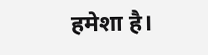हमेशा है।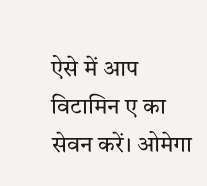ऐसे में आप विटामिन ए का सेवन करें। ओमेगा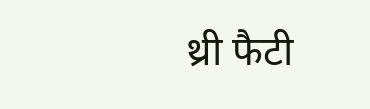थ्री फैटी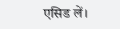एसिड लें।